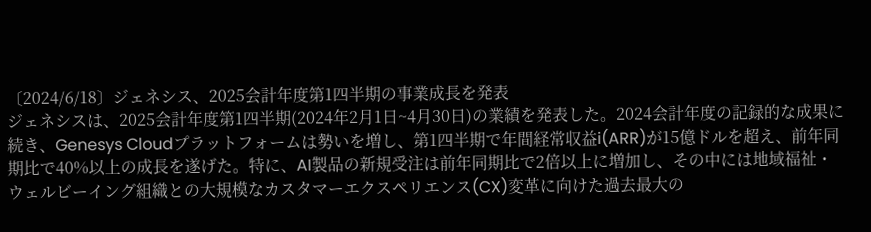〔2024/6/18〕ジェネシス、2025会計年度第1四半期の事業成長を発表
ジェネシスは、2025会計年度第1四半期(2024年2月1日~4月30日)の業績を発表した。2024会計年度の記録的な成果に続き、Genesys Cloudプラットフォームは勢いを増し、第1四半期で年間経常収益i(ARR)が15億ドルを超え、前年同期比で40%以上の成長を遂げた。特に、AI製品の新規受注は前年同期比で2倍以上に増加し、その中には地域福祉・ウェルビーイング組織との大規模なカスタマーエクスペリエンス(CX)変革に向けた過去最大の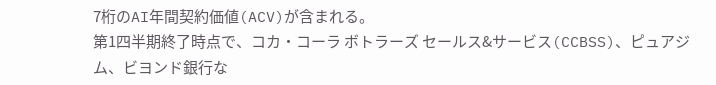7桁のAI年間契約価値(ACV)が含まれる。
第1四半期終了時点で、コカ・コーラ ボトラーズ セールス&サービス(CCBSS)、ピュアジム、ビヨンド銀行な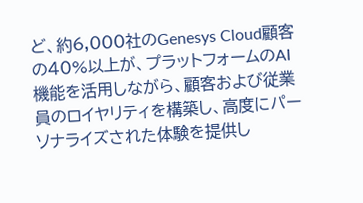ど、約6,000社のGenesys Cloud顧客の40%以上が、プラットフォームのAI機能を活用しながら、顧客および従業員のロイヤリティを構築し、高度にパーソナライズされた体験を提供し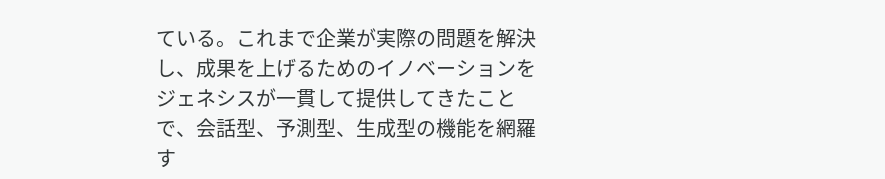ている。これまで企業が実際の問題を解決し、成果を上げるためのイノベーションをジェネシスが一貫して提供してきたことで、会話型、予測型、生成型の機能を網羅す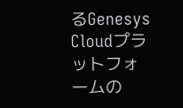るGenesys Cloudプラットフォームの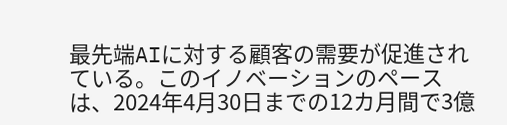最先端AIに対する顧客の需要が促進されている。このイノベーションのペースは、2024年4月30日までの12カ月間で3億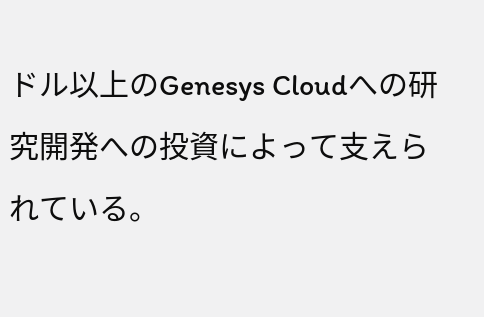ドル以上のGenesys Cloudへの研究開発への投資によって支えられている。